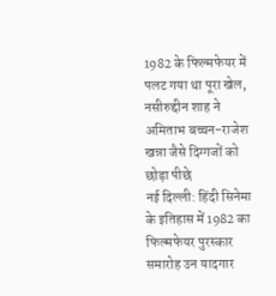1982 के फिल्मफेयर में पलट गया था पूरा खेल, नसीरुद्दीन शाह ने अमिताभ बच्चन-राजेश खन्ना जैसे दिग्गजों को छोड़ा पीछे
नई दिल्ली: हिंदी सिनेमा के इतिहास में 1982 का फिल्मफेयर पुरस्कार समारोह उन यादगार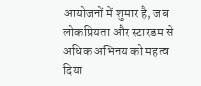आयोजनों में शुमार है, जब लोकप्रियता और स्टारडम से अधिक अभिनय को महत्व दिया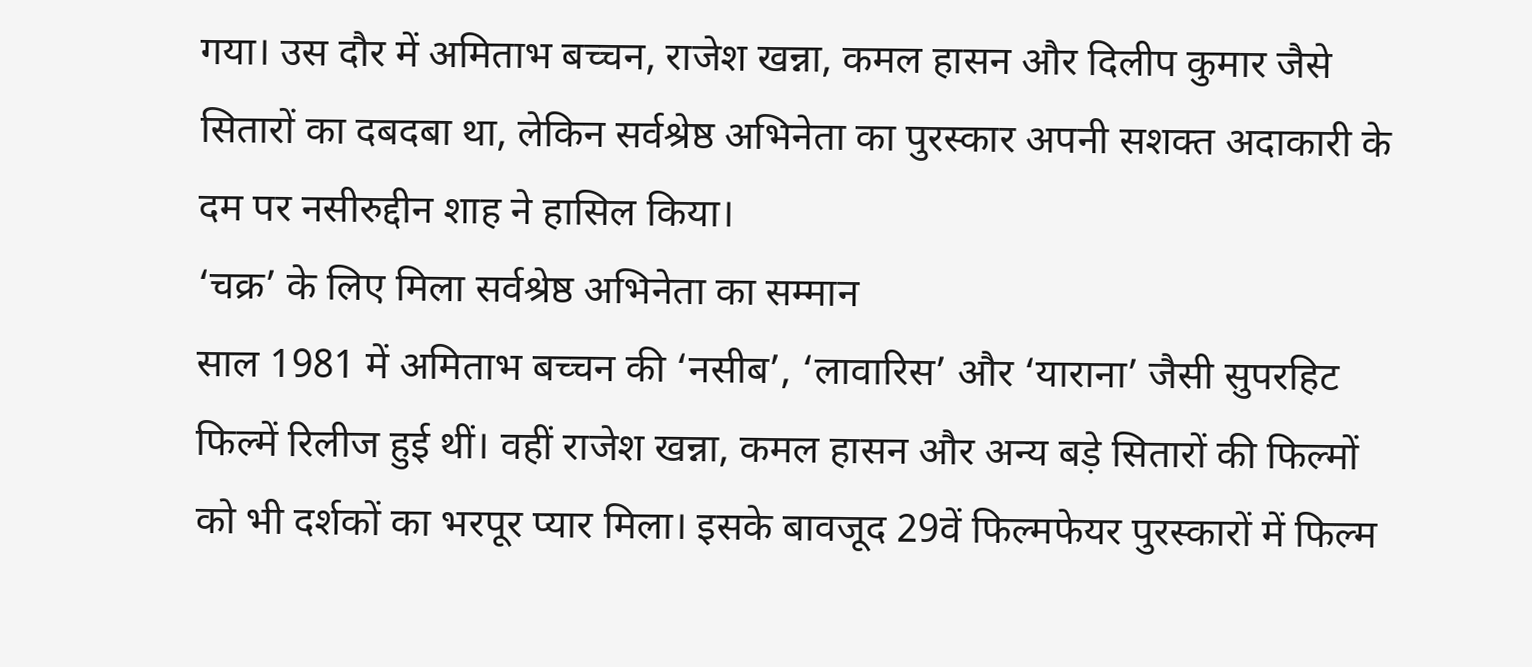गया। उस दौर में अमिताभ बच्चन, राजेश खन्ना, कमल हासन और दिलीप कुमार जैसे सितारों का दबदबा था, लेकिन सर्वश्रेष्ठ अभिनेता का पुरस्कार अपनी सशक्त अदाकारी के दम पर नसीरुद्दीन शाह ने हासिल किया।
‘चक्र’ के लिए मिला सर्वश्रेष्ठ अभिनेता का सम्मान
साल 1981 में अमिताभ बच्चन की ‘नसीब’, ‘लावारिस’ और ‘याराना’ जैसी सुपरहिट फिल्में रिलीज हुई थीं। वहीं राजेश खन्ना, कमल हासन और अन्य बड़े सितारों की फिल्मों को भी दर्शकों का भरपूर प्यार मिला। इसके बावजूद 29वें फिल्मफेयर पुरस्कारों में फिल्म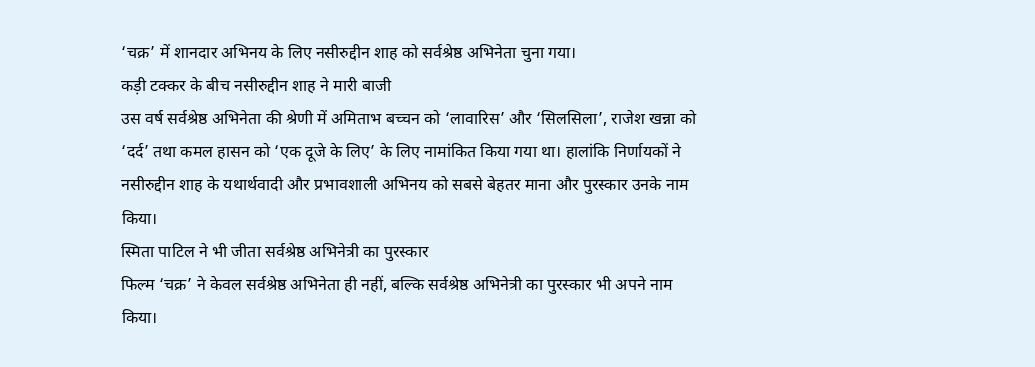‘चक्र’ में शानदार अभिनय के लिए नसीरुद्दीन शाह को सर्वश्रेष्ठ अभिनेता चुना गया।
कड़ी टक्कर के बीच नसीरुद्दीन शाह ने मारी बाजी
उस वर्ष सर्वश्रेष्ठ अभिनेता की श्रेणी में अमिताभ बच्चन को ‘लावारिस’ और ‘सिलसिला’, राजेश खन्ना को ‘दर्द’ तथा कमल हासन को ‘एक दूजे के लिए’ के लिए नामांकित किया गया था। हालांकि निर्णायकों ने नसीरुद्दीन शाह के यथार्थवादी और प्रभावशाली अभिनय को सबसे बेहतर माना और पुरस्कार उनके नाम किया।
स्मिता पाटिल ने भी जीता सर्वश्रेष्ठ अभिनेत्री का पुरस्कार
फिल्म ‘चक्र’ ने केवल सर्वश्रेष्ठ अभिनेता ही नहीं, बल्कि सर्वश्रेष्ठ अभिनेत्री का पुरस्कार भी अपने नाम किया।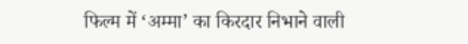फिल्म में ‘अम्मा’ का किरदार निभाने वाली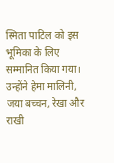स्मिता पाटिल को इस भूमिका के लिए सम्मानित किया गया। उन्होंने हेमा मालिनी, जया बच्चन, रेखा और राखी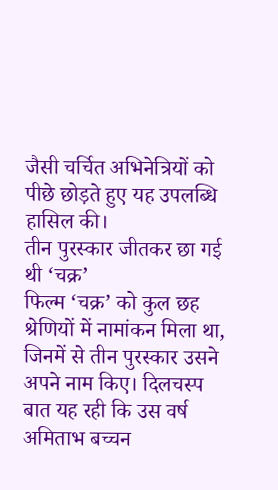जैसी चर्चित अभिनेत्रियों को पीछे छोड़ते हुए यह उपलब्धि हासिल की।
तीन पुरस्कार जीतकर छा गई थी ‘चक्र’
फिल्म ‘चक्र’ को कुल छह श्रेणियों में नामांकन मिला था, जिनमें से तीन पुरस्कार उसने अपने नाम किए। दिलचस्प बात यह रही कि उस वर्ष अमिताभ बच्चन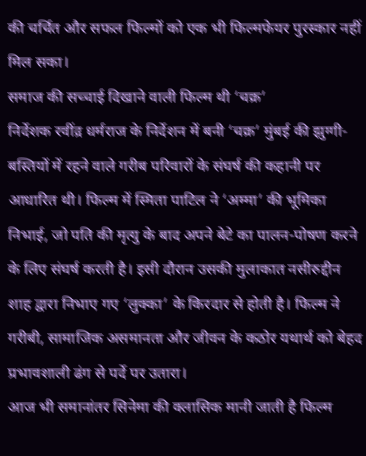की चर्चित और सफल फिल्मों को एक भी फिल्मफेयर पुरस्कार नहीं मिल सका।
समाज की सच्चाई दिखाने वाली फिल्म थी ‘चक्र’
निर्देशक रवींद्र धर्मराज के निर्देशन में बनी ‘चक्र’ मुंबई की झुग्गी-बस्तियों में रहने वाले गरीब परिवारों के संघर्ष की कहानी पर आधारित थी। फिल्म में स्मिता पाटिल ने ‘अम्मा’ की भूमिका निभाई, जो पति की मृत्यु के बाद अपने बेटे का पालन-पोषण करने के लिए संघर्ष करती है। इसी दौरान उसकी मुलाकात नसीरुद्दीन शाह द्वारा निभाए गए ‘लुक्का’ के किरदार से होती है। फिल्म ने गरीबी, सामाजिक असमानता और जीवन के कठोर यथार्थ को बेहद प्रभावशाली ढंग से पर्दे पर उतारा।
आज भी समानांतर सिनेमा की क्लासिक मानी जाती है फिल्म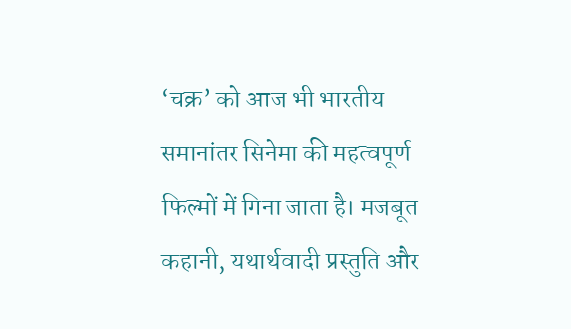‘चक्र’ को आज भी भारतीय समानांतर सिनेमा की महत्वपूर्ण फिल्मों में गिना जाता है। मजबूत कहानी, यथार्थवादी प्रस्तुति और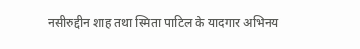नसीरुद्दीन शाह तथा स्मिता पाटिल के यादगार अभिनय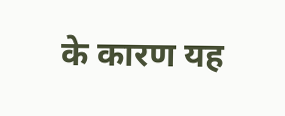के कारण यह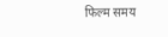फिल्म समय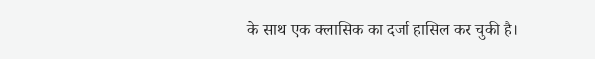के साथ एक क्लासिक का दर्जा हासिल कर चुकी है।